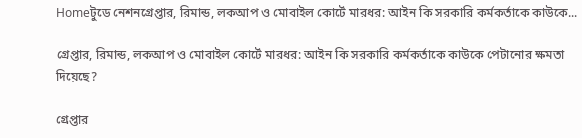Homeটুডে নেশনগ্রেপ্তার, রিমান্ড, লকআপ ও মোবাইল কোর্টে মারধর: আইন কি সরকারি কর্মকর্তাকে কাউকে...

গ্রেপ্তার, রিমান্ড, লকআপ ও মোবাইল কোর্টে মারধর: আইন কি সরকারি কর্মকর্তাকে কাউকে পেটানোর ক্ষমতা দিয়েছে?

গ্রেপ্তার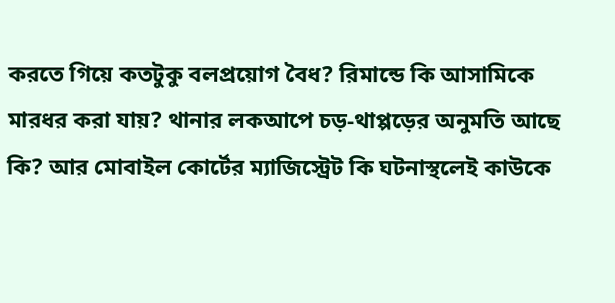করতে গিয়ে কতটুকু বলপ্রয়োগ বৈধ? রিমান্ডে কি আসামিকে মারধর করা যায়? থানার লকআপে চড়-থাপ্পড়ের অনুমতি আছে কি? আর মোবাইল কোর্টের ম্যাজিস্ট্রেট কি ঘটনাস্থলেই কাউকে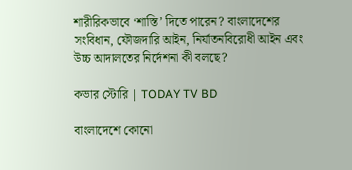শারীরিকভাবে ‘শাস্তি’ দিতে পারেন? বাংলাদেশের সংবিধান, ফৌজদারি আইন, নির্যাতনবিরোধী আইন এবং উচ্চ আদালতের নির্দেশনা কী বলছে?

কভার স্টোরি | TODAY TV BD

বাংলাদেশে কোনো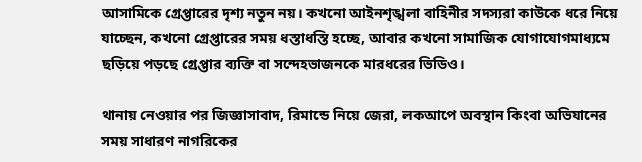আসামিকে গ্রেপ্তারের দৃশ্য নতুন নয়। কখনো আইনশৃঙ্খলা বাহিনীর সদস্যরা কাউকে ধরে নিয়ে যাচ্ছেন, কখনো গ্রেপ্তারের সময় ধস্তাধস্তি হচ্ছে, আবার কখনো সামাজিক যোগাযোগমাধ্যমে ছড়িয়ে পড়ছে গ্রেপ্তার ব্যক্তি বা সন্দেহভাজনকে মারধরের ভিডিও।

থানায় নেওয়ার পর জিজ্ঞাসাবাদ, রিমান্ডে নিয়ে জেরা, লকআপে অবস্থান কিংবা অভিযানের সময় সাধারণ নাগরিকের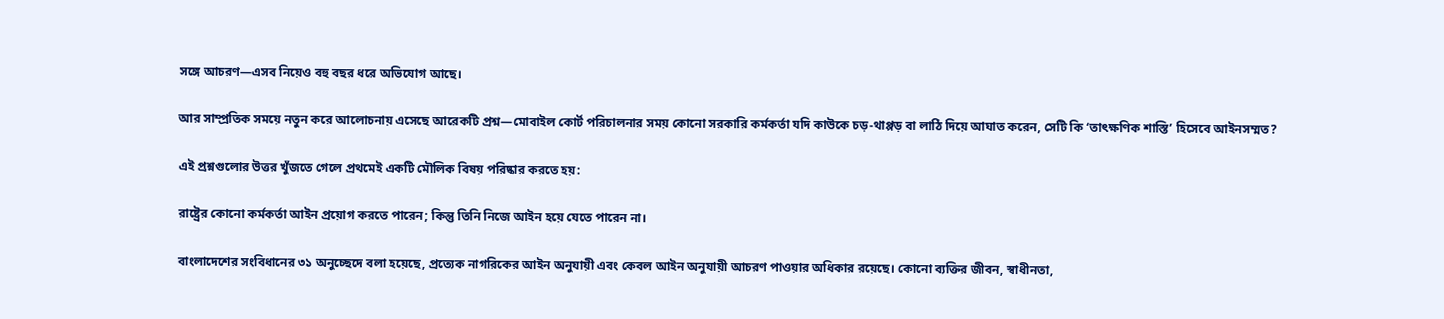সঙ্গে আচরণ—এসব নিয়েও বহু বছর ধরে অভিযোগ আছে।

আর সাম্প্রতিক সময়ে নতুন করে আলোচনায় এসেছে আরেকটি প্রশ্ন—মোবাইল কোর্ট পরিচালনার সময় কোনো সরকারি কর্মকর্তা যদি কাউকে চড়-থাপ্পড় বা লাঠি দিয়ে আঘাত করেন, সেটি কি ‘তাৎক্ষণিক শাস্তি’ হিসেবে আইনসম্মত?

এই প্রশ্নগুলোর উত্তর খুঁজতে গেলে প্রথমেই একটি মৌলিক বিষয় পরিষ্কার করতে হয়:

রাষ্ট্রের কোনো কর্মকর্তা আইন প্রয়োগ করতে পারেন; কিন্তু তিনি নিজে আইন হয়ে যেতে পারেন না।

বাংলাদেশের সংবিধানের ৩১ অনুচ্ছেদে বলা হয়েছে, প্রত্যেক নাগরিকের আইন অনুযায়ী এবং কেবল আইন অনুযায়ী আচরণ পাওয়ার অধিকার রয়েছে। কোনো ব্যক্তির জীবন, স্বাধীনতা,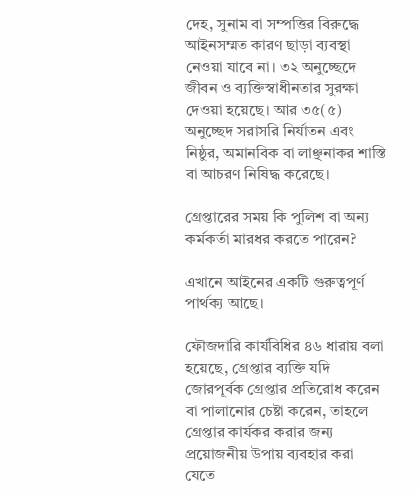দেহ, সুনাম বা সম্পত্তির বিরুদ্ধে আইনসম্মত কারণ ছাড়া ব্যবস্থা নেওয়া যাবে না। ৩২ অনুচ্ছেদে জীবন ও ব্যক্তিস্বাধীনতার সুরক্ষা দেওয়া হয়েছে। আর ৩৫(৫) অনুচ্ছেদ সরাসরি নির্যাতন এবং নিষ্ঠুর, অমানবিক বা লাঞ্ছনাকর শাস্তি বা আচরণ নিষিদ্ধ করেছে।

গ্রেপ্তারের সময় কি পুলিশ বা অন্য কর্মকর্তা মারধর করতে পারেন?

এখানে আইনের একটি গুরুত্বপূর্ণ পার্থক্য আছে।

ফৌজদারি কার্যবিধির ৪৬ ধারায় বলা হয়েছে, গ্রেপ্তার ব্যক্তি যদি জোরপূর্বক গ্রেপ্তার প্রতিরোধ করেন বা পালানোর চেষ্টা করেন, তাহলে গ্রেপ্তার কার্যকর করার জন্য প্রয়োজনীয় উপায় ব্যবহার করা যেতে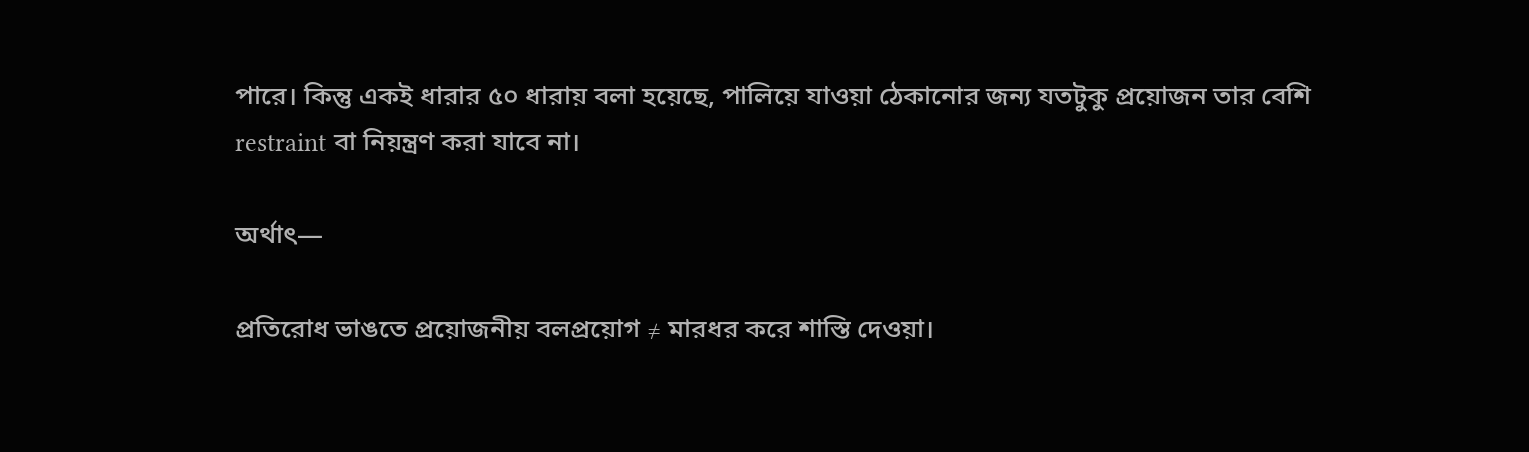পারে। কিন্তু একই ধারার ৫০ ধারায় বলা হয়েছে, পালিয়ে যাওয়া ঠেকানোর জন্য যতটুকু প্রয়োজন তার বেশি restraint বা নিয়ন্ত্রণ করা যাবে না।

অর্থাৎ—

প্রতিরোধ ভাঙতে প্রয়োজনীয় বলপ্রয়োগ ≠ মারধর করে শাস্তি দেওয়া।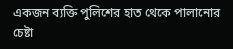একজন ব্যক্তি পুলিশের হাত থেকে পালানোর চেষ্টা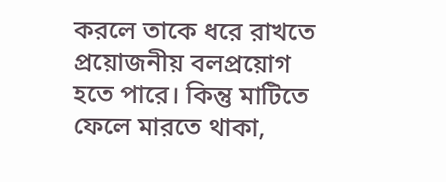করলে তাকে ধরে রাখতে প্রয়োজনীয় বলপ্রয়োগ হতে পারে। কিন্তু মাটিতে ফেলে মারতে থাকা,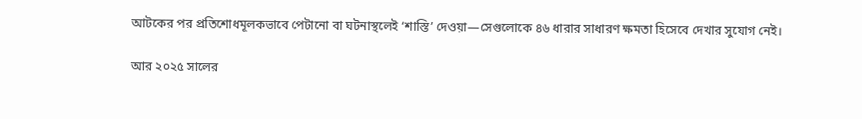আটকের পর প্রতিশোধমূলকভাবে পেটানো বা ঘটনাস্থলেই ‘শাস্তি’ দেওয়া—সেগুলোকে ৪৬ ধারার সাধারণ ক্ষমতা হিসেবে দেখার সুযোগ নেই।

আর ২০২৫ সালের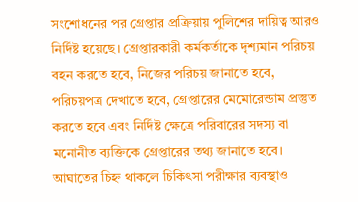সংশোধনের পর গ্রেপ্তার প্রক্রিয়ায় পুলিশের দায়িত্ব আরও নির্দিষ্ট হয়েছে। গ্রেপ্তারকারী কর্মকর্তাকে দৃশ্যমান পরিচয় বহন করতে হবে, নিজের পরিচয় জানাতে হবে, পরিচয়পত্র দেখাতে হবে, গ্রেপ্তারের মেমোরেন্ডাম প্রস্তুত করতে হবে এবং নির্দিষ্ট ক্ষেত্রে পরিবারের সদস্য বা মনোনীত ব্যক্তিকে গ্রেপ্তারের তথ্য জানাতে হবে। আঘাতের চিহ্ন থাকলে চিকিৎসা পরীক্ষার ব্যবস্থাও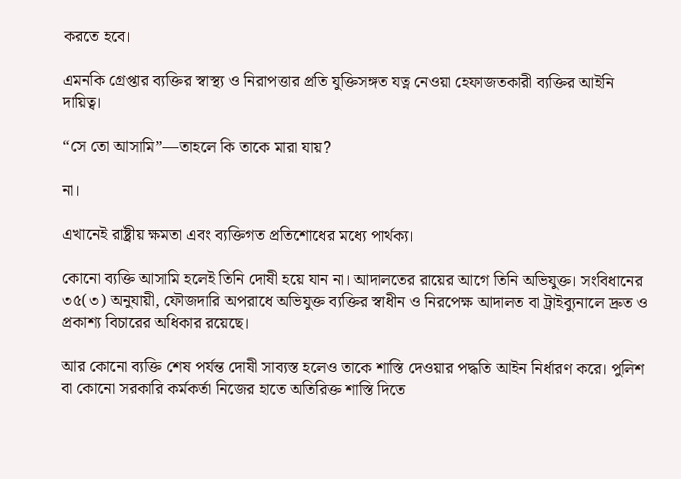করতে হবে।

এমনকি গ্রেপ্তার ব্যক্তির স্বাস্থ্য ও নিরাপত্তার প্রতি যুক্তিসঙ্গত যত্ন নেওয়া হেফাজতকারী ব্যক্তির আইনি দায়িত্ব।

“সে তো আসামি”—তাহলে কি তাকে মারা যায়?

না।

এখানেই রাষ্ট্রীয় ক্ষমতা এবং ব্যক্তিগত প্রতিশোধের মধ্যে পার্থক্য।

কোনো ব্যক্তি আসামি হলেই তিনি দোষী হয়ে যান না। আদালতের রায়ের আগে তিনি অভিযুক্ত। সংবিধানের ৩৫(৩) অনুযায়ী, ফৌজদারি অপরাধে অভিযুক্ত ব্যক্তির স্বাধীন ও নিরপেক্ষ আদালত বা ট্রাইব্যুনালে দ্রুত ও প্রকাশ্য বিচারের অধিকার রয়েছে।

আর কোনো ব্যক্তি শেষ পর্যন্ত দোষী সাব্যস্ত হলেও তাকে শাস্তি দেওয়ার পদ্ধতি আইন নির্ধারণ করে। পুলিশ বা কোনো সরকারি কর্মকর্তা নিজের হাতে অতিরিক্ত শাস্তি দিতে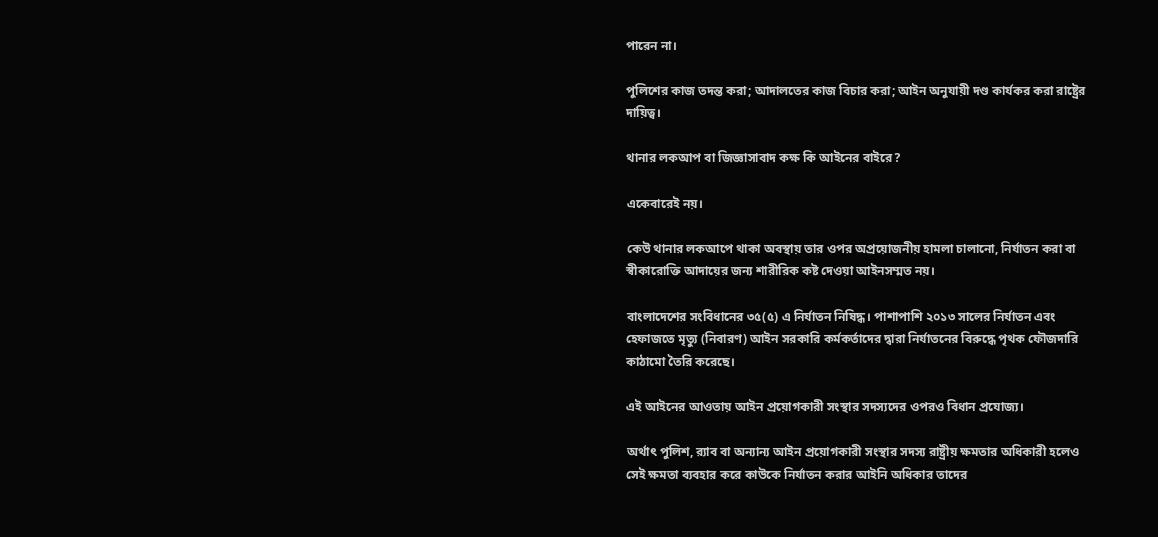পারেন না।

পুলিশের কাজ তদন্ত করা; আদালতের কাজ বিচার করা; আইন অনুযায়ী দণ্ড কার্যকর করা রাষ্ট্রের দায়িত্ব।

থানার লকআপ বা জিজ্ঞাসাবাদ কক্ষ কি আইনের বাইরে?

একেবারেই নয়।

কেউ থানার লকআপে থাকা অবস্থায় তার ওপর অপ্রয়োজনীয় হামলা চালানো, নির্যাতন করা বা স্বীকারোক্তি আদায়ের জন্য শারীরিক কষ্ট দেওয়া আইনসম্মত নয়।

বাংলাদেশের সংবিধানের ৩৫(৫) এ নির্যাতন নিষিদ্ধ। পাশাপাশি ২০১৩ সালের নির্যাতন এবং হেফাজতে মৃত্যু (নিবারণ) আইন সরকারি কর্মকর্তাদের দ্বারা নির্যাতনের বিরুদ্ধে পৃথক ফৌজদারি কাঠামো তৈরি করেছে।

এই আইনের আওতায় আইন প্রয়োগকারী সংস্থার সদস্যদের ওপরও বিধান প্রযোজ্য।

অর্থাৎ পুলিশ, র‍্যাব বা অন্যান্য আইন প্রয়োগকারী সংস্থার সদস্য রাষ্ট্রীয় ক্ষমতার অধিকারী হলেও সেই ক্ষমতা ব্যবহার করে কাউকে নির্যাতন করার আইনি অধিকার তাদের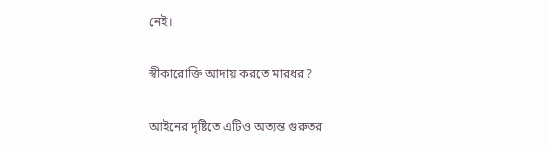নেই।

স্বীকারোক্তি আদায় করতে মারধর?

আইনের দৃষ্টিতে এটিও অত্যন্ত গুরুতর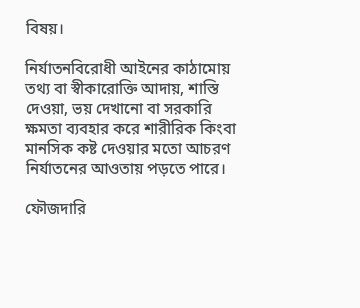বিষয়।

নির্যাতনবিরোধী আইনের কাঠামোয় তথ্য বা স্বীকারোক্তি আদায়, শাস্তি দেওয়া, ভয় দেখানো বা সরকারি ক্ষমতা ব্যবহার করে শারীরিক কিংবা মানসিক কষ্ট দেওয়ার মতো আচরণ নির্যাতনের আওতায় পড়তে পারে।

ফৌজদারি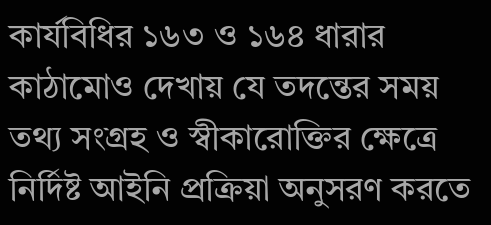কার্যবিধির ১৬৩ ও ১৬৪ ধারার কাঠামোও দেখায় যে তদন্তের সময় তথ্য সংগ্রহ ও স্বীকারোক্তির ক্ষেত্রে নির্দিষ্ট আইনি প্রক্রিয়া অনুসরণ করতে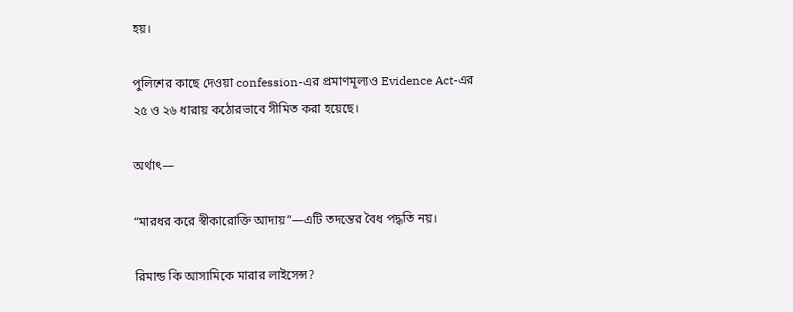হয়।

পুলিশের কাছে দেওয়া confession-এর প্রমাণমূল্যও Evidence Act-এর ২৫ ও ২৬ ধারায় কঠোরভাবে সীমিত করা হয়েছে।

অর্থাৎ—

“মারধর করে স্বীকারোক্তি আদায়”—এটি তদন্তের বৈধ পদ্ধতি নয়।

রিমান্ড কি আসামিকে মারার লাইসেন্স?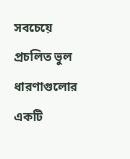সবচেয়ে প্রচলিত ভুল ধারণাগুলোর একটি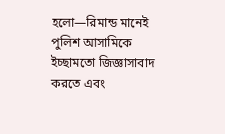হলো—রিমান্ড মানেই পুলিশ আসামিকে ইচ্ছামতো জিজ্ঞাসাবাদ করতে এবং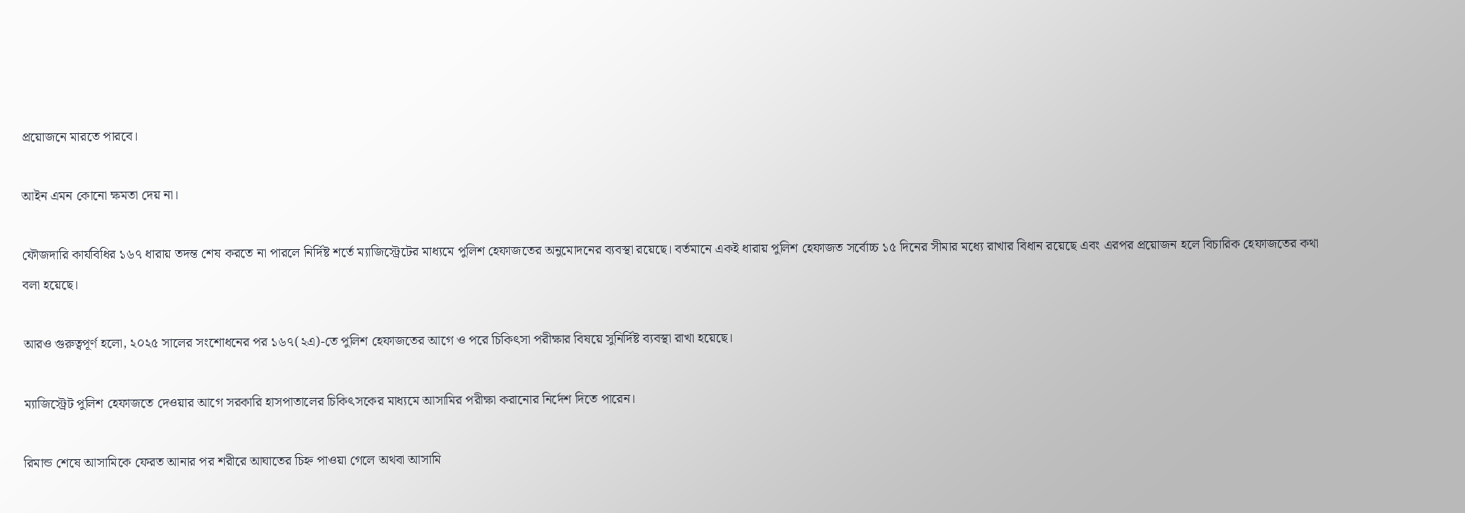প্রয়োজনে মারতে পারবে।

আইন এমন কোনো ক্ষমতা দেয় না।

ফৌজদারি কার্যবিধির ১৬৭ ধারায় তদন্ত শেষ করতে না পারলে নির্দিষ্ট শর্তে ম্যাজিস্ট্রেটের মাধ্যমে পুলিশ হেফাজতের অনুমোদনের ব্যবস্থা রয়েছে। বর্তমানে একই ধারায় পুলিশ হেফাজত সর্বোচ্চ ১৫ দিনের সীমার মধ্যে রাখার বিধান রয়েছে এবং এরপর প্রয়োজন হলে বিচারিক হেফাজতের কথা বলা হয়েছে।

আরও গুরুত্বপূর্ণ হলো, ২০২৫ সালের সংশোধনের পর ১৬৭(২এ)-তে পুলিশ হেফাজতের আগে ও পরে চিকিৎসা পরীক্ষার বিষয়ে সুনির্দিষ্ট ব্যবস্থা রাখা হয়েছে।

ম্যাজিস্ট্রেট পুলিশ হেফাজতে দেওয়ার আগে সরকারি হাসপাতালের চিকিৎসকের মাধ্যমে আসামির পরীক্ষা করানোর নির্দেশ দিতে পারেন।

রিমান্ড শেষে আসামিকে ফেরত আনার পর শরীরে আঘাতের চিহ্ন পাওয়া গেলে অথবা আসামি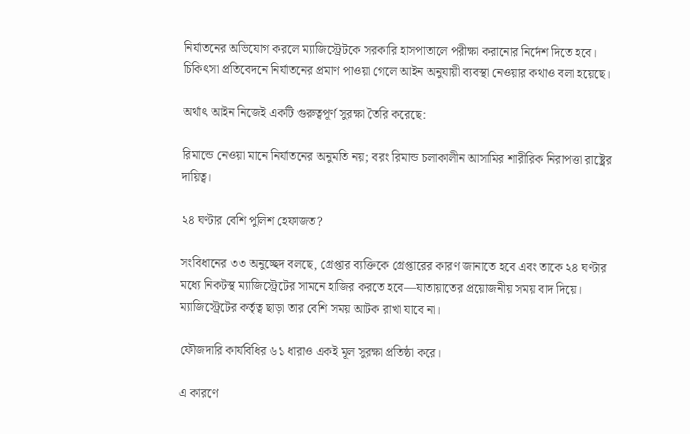নির্যাতনের অভিযোগ করলে ম্যাজিস্ট্রেটকে সরকারি হাসপাতালে পরীক্ষা করানোর নির্দেশ দিতে হবে। চিকিৎসা প্রতিবেদনে নির্যাতনের প্রমাণ পাওয়া গেলে আইন অনুযায়ী ব্যবস্থা নেওয়ার কথাও বলা হয়েছে।

অর্থাৎ আইন নিজেই একটি গুরুত্বপূর্ণ সুরক্ষা তৈরি করেছে:

রিমান্ডে নেওয়া মানে নির্যাতনের অনুমতি নয়; বরং রিমান্ড চলাকালীন আসামির শারীরিক নিরাপত্তা রাষ্ট্রের দায়িত্ব।

২৪ ঘণ্টার বেশি পুলিশ হেফাজত?

সংবিধানের ৩৩ অনুচ্ছেদ বলছে, গ্রেপ্তার ব্যক্তিকে গ্রেপ্তারের কারণ জানাতে হবে এবং তাকে ২৪ ঘণ্টার মধ্যে নিকটস্থ ম্যাজিস্ট্রেটের সামনে হাজির করতে হবে—যাতায়াতের প্রয়োজনীয় সময় বাদ দিয়ে। ম্যাজিস্ট্রেটের কর্তৃত্ব ছাড়া তার বেশি সময় আটক রাখা যাবে না।

ফৌজদারি কার্যবিধির ৬১ ধারাও একই মূল সুরক্ষা প্রতিষ্ঠা করে।

এ কারণে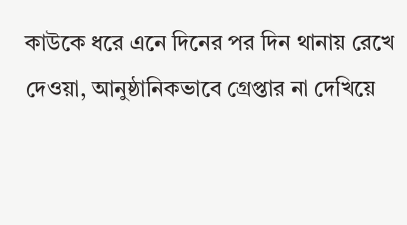কাউকে ধরে এনে দিনের পর দিন থানায় রেখে দেওয়া, আনুষ্ঠানিকভাবে গ্রেপ্তার না দেখিয়ে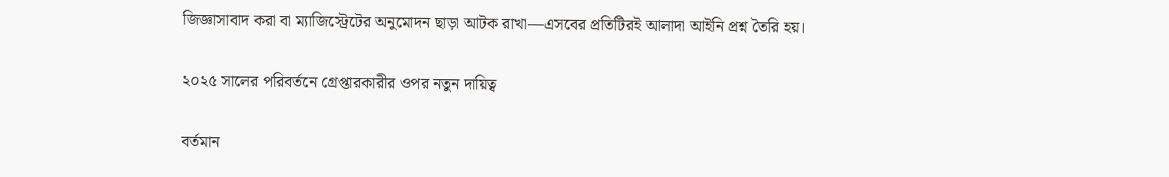জিজ্ঞাসাবাদ করা বা ম্যাজিস্ট্রেটের অনুমোদন ছাড়া আটক রাখা—এসবের প্রতিটিরই আলাদা আইনি প্রশ্ন তৈরি হয়।

২০২৫ সালের পরিবর্তনে গ্রেপ্তারকারীর ওপর নতুন দায়িত্ব

বর্তমান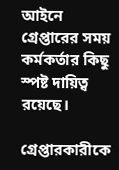আইনে গ্রেপ্তারের সময় কর্মকর্তার কিছু স্পষ্ট দায়িত্ব রয়েছে।

গ্রেপ্তারকারীকে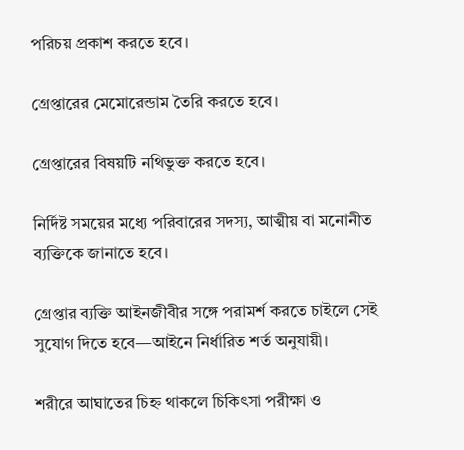পরিচয় প্রকাশ করতে হবে।

গ্রেপ্তারের মেমোরেন্ডাম তৈরি করতে হবে।

গ্রেপ্তারের বিষয়টি নথিভুক্ত করতে হবে।

নির্দিষ্ট সময়ের মধ্যে পরিবারের সদস্য, আত্মীয় বা মনোনীত ব্যক্তিকে জানাতে হবে।

গ্রেপ্তার ব্যক্তি আইনজীবীর সঙ্গে পরামর্শ করতে চাইলে সেই সুযোগ দিতে হবে—আইনে নির্ধারিত শর্ত অনুযায়ী।

শরীরে আঘাতের চিহ্ন থাকলে চিকিৎসা পরীক্ষা ও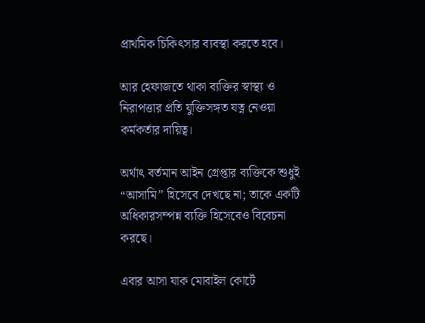প্রাথমিক চিকিৎসার ব্যবস্থা করতে হবে।

আর হেফাজতে থাকা ব্যক্তির স্বাস্থ্য ও নিরাপত্তার প্রতি যুক্তিসঙ্গত যত্ন নেওয়া কর্মকর্তার দায়িত্ব।

অর্থাৎ বর্তমান আইন গ্রেপ্তার ব্যক্তিকে শুধুই “আসামি” হিসেবে দেখছে না; তাকে একটি অধিকারসম্পন্ন ব্যক্তি হিসেবেও বিবেচনা করছে।

এবার আসা যাক মোবাইল কোর্টে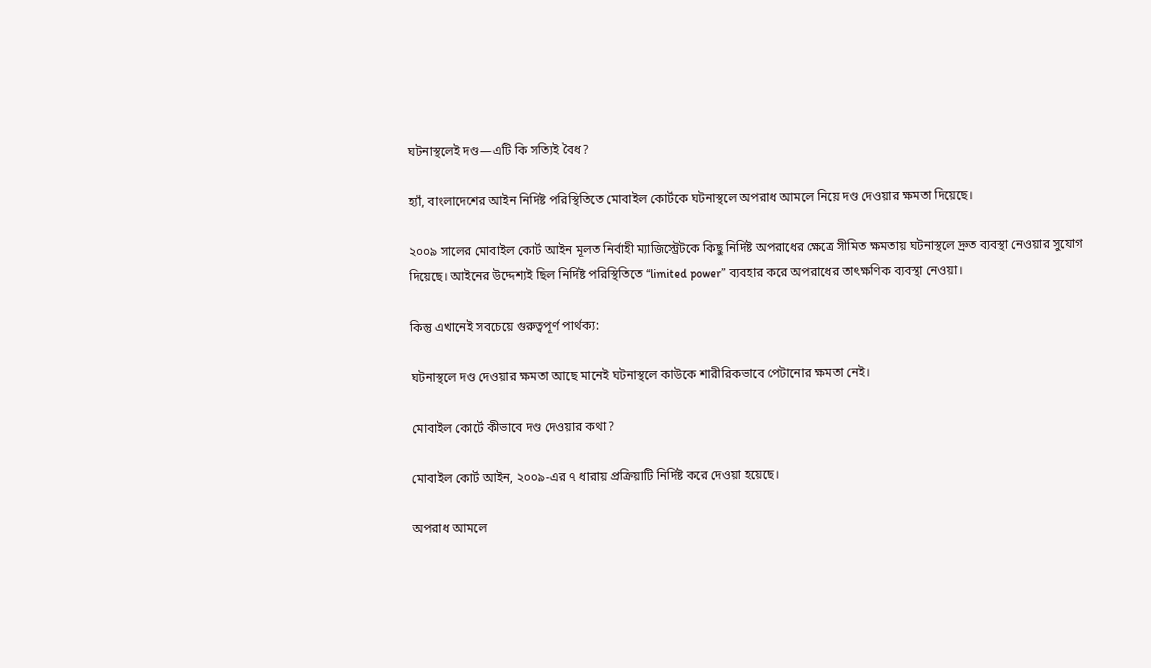ঘটনাস্থলেই দণ্ড—এটি কি সত্যিই বৈধ?

হ্যাঁ, বাংলাদেশের আইন নির্দিষ্ট পরিস্থিতিতে মোবাইল কোর্টকে ঘটনাস্থলে অপরাধ আমলে নিয়ে দণ্ড দেওয়ার ক্ষমতা দিয়েছে।

২০০৯ সালের মোবাইল কোর্ট আইন মূলত নির্বাহী ম্যাজিস্ট্রেটকে কিছু নির্দিষ্ট অপরাধের ক্ষেত্রে সীমিত ক্ষমতায় ঘটনাস্থলে দ্রুত ব্যবস্থা নেওয়ার সুযোগ দিয়েছে। আইনের উদ্দেশ্যই ছিল নির্দিষ্ট পরিস্থিতিতে “limited power” ব্যবহার করে অপরাধের তাৎক্ষণিক ব্যবস্থা নেওয়া।

কিন্তু এখানেই সবচেয়ে গুরুত্বপূর্ণ পার্থক্য:

ঘটনাস্থলে দণ্ড দেওয়ার ক্ষমতা আছে মানেই ঘটনাস্থলে কাউকে শারীরিকভাবে পেটানোর ক্ষমতা নেই।

মোবাইল কোর্টে কীভাবে দণ্ড দেওয়ার কথা?

মোবাইল কোর্ট আইন, ২০০৯-এর ৭ ধারায় প্রক্রিয়াটি নির্দিষ্ট করে দেওয়া হয়েছে।

অপরাধ আমলে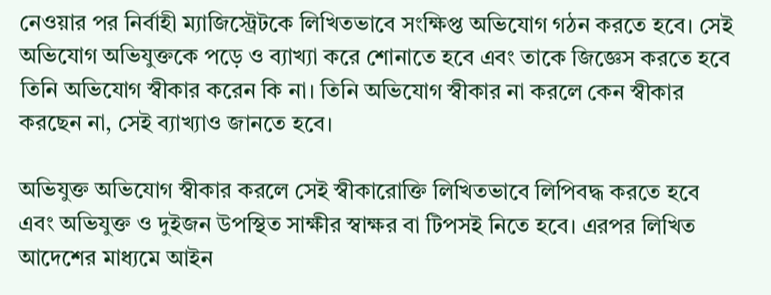নেওয়ার পর নির্বাহী ম্যাজিস্ট্রেটকে লিখিতভাবে সংক্ষিপ্ত অভিযোগ গঠন করতে হবে। সেই অভিযোগ অভিযুক্তকে পড়ে ও ব্যাখ্যা করে শোনাতে হবে এবং তাকে জিজ্ঞেস করতে হবে তিনি অভিযোগ স্বীকার করেন কি না। তিনি অভিযোগ স্বীকার না করলে কেন স্বীকার করছেন না, সেই ব্যাখ্যাও জানতে হবে।

অভিযুক্ত অভিযোগ স্বীকার করলে সেই স্বীকারোক্তি লিখিতভাবে লিপিবদ্ধ করতে হবে এবং অভিযুক্ত ও দুইজন উপস্থিত সাক্ষীর স্বাক্ষর বা টিপসই নিতে হবে। এরপর লিখিত আদেশের মাধ্যমে আইন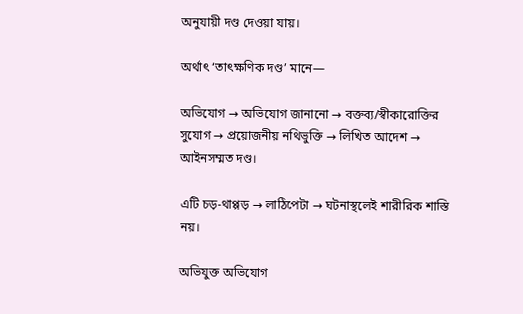অনুযায়ী দণ্ড দেওয়া যায়।

অর্থাৎ ‘তাৎক্ষণিক দণ্ড’ মানে—

অভিযোগ → অভিযোগ জানানো → বক্তব্য/স্বীকারোক্তির সুযোগ → প্রয়োজনীয় নথিভুক্তি → লিখিত আদেশ → আইনসম্মত দণ্ড।

এটি চড়-থাপ্পড় → লাঠিপেটা → ঘটনাস্থলেই শারীরিক শাস্তি নয়।

অভিযুক্ত অভিযোগ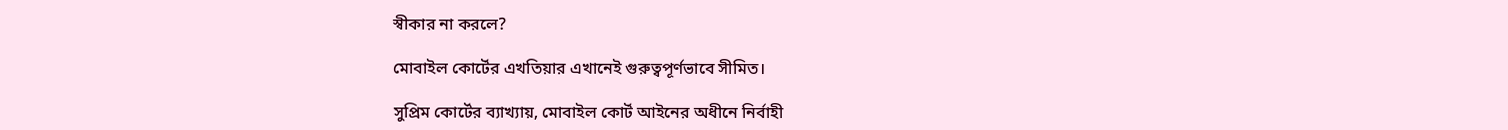স্বীকার না করলে?

মোবাইল কোর্টের এখতিয়ার এখানেই গুরুত্বপূর্ণভাবে সীমিত।

সুপ্রিম কোর্টের ব্যাখ্যায়, মোবাইল কোর্ট আইনের অধীনে নির্বাহী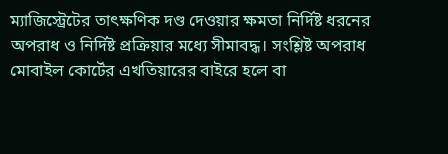ম্যাজিস্ট্রেটের তাৎক্ষণিক দণ্ড দেওয়ার ক্ষমতা নির্দিষ্ট ধরনের অপরাধ ও নির্দিষ্ট প্রক্রিয়ার মধ্যে সীমাবদ্ধ। সংশ্লিষ্ট অপরাধ মোবাইল কোর্টের এখতিয়ারের বাইরে হলে বা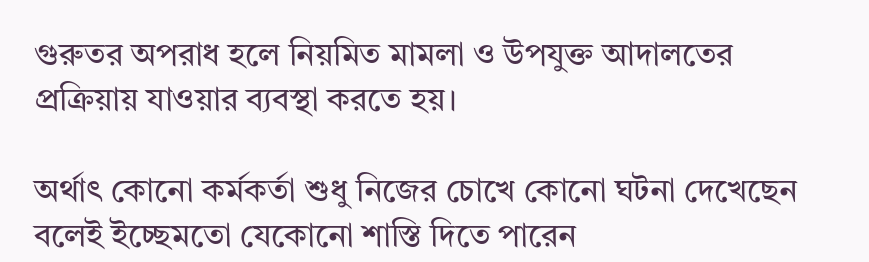গুরুতর অপরাধ হলে নিয়মিত মামলা ও উপযুক্ত আদালতের প্রক্রিয়ায় যাওয়ার ব্যবস্থা করতে হয়।

অর্থাৎ কোনো কর্মকর্তা শুধু নিজের চোখে কোনো ঘটনা দেখেছেন বলেই ইচ্ছেমতো যেকোনো শাস্তি দিতে পারেন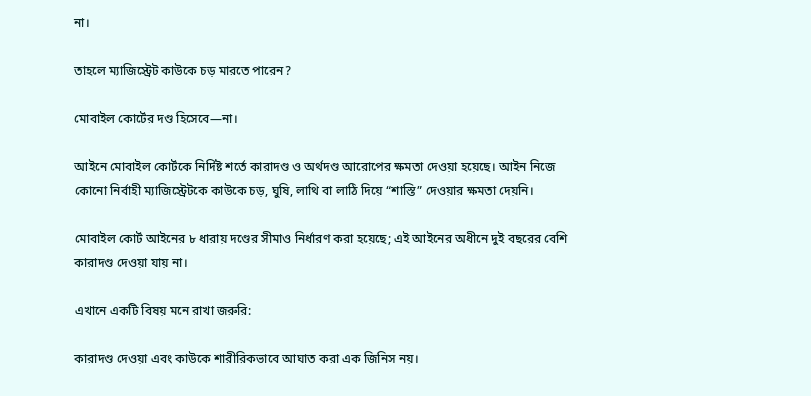না।

তাহলে ম্যাজিস্ট্রেট কাউকে চড় মারতে পারেন?

মোবাইল কোর্টের দণ্ড হিসেবে—না।

আইনে মোবাইল কোর্টকে নির্দিষ্ট শর্তে কারাদণ্ড ও অর্থদণ্ড আরোপের ক্ষমতা দেওয়া হয়েছে। আইন নিজে কোনো নির্বাহী ম্যাজিস্ট্রেটকে কাউকে চড়, ঘুষি, লাথি বা লাঠি দিয়ে “শাস্তি” দেওয়ার ক্ষমতা দেয়নি।

মোবাইল কোর্ট আইনের ৮ ধারায় দণ্ডের সীমাও নির্ধারণ করা হয়েছে; এই আইনের অধীনে দুই বছরের বেশি কারাদণ্ড দেওয়া যায় না।

এখানে একটি বিষয় মনে রাখা জরুরি:

কারাদণ্ড দেওয়া এবং কাউকে শারীরিকভাবে আঘাত করা এক জিনিস নয়।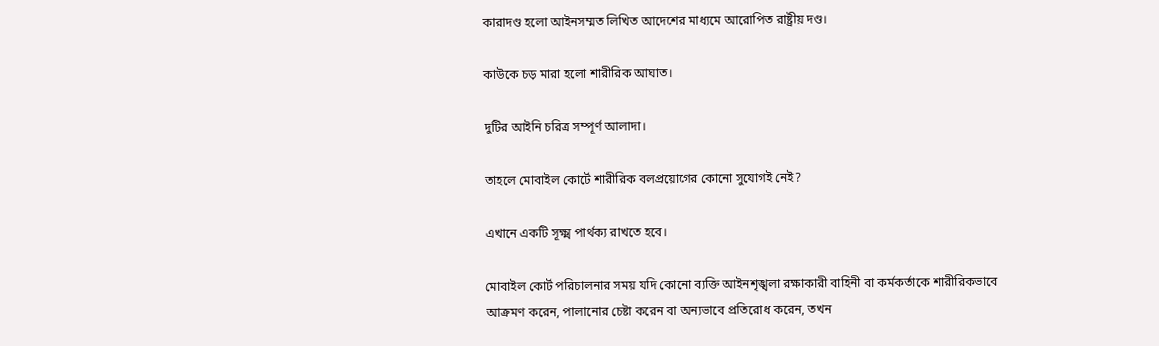কারাদণ্ড হলো আইনসম্মত লিখিত আদেশের মাধ্যমে আরোপিত রাষ্ট্রীয় দণ্ড।

কাউকে চড় মারা হলো শারীরিক আঘাত।

দুটির আইনি চরিত্র সম্পূর্ণ আলাদা।

তাহলে মোবাইল কোর্টে শারীরিক বলপ্রয়োগের কোনো সুযোগই নেই?

এখানে একটি সূক্ষ্ম পার্থক্য রাখতে হবে।

মোবাইল কোর্ট পরিচালনার সময় যদি কোনো ব্যক্তি আইনশৃঙ্খলা রক্ষাকারী বাহিনী বা কর্মকর্তাকে শারীরিকভাবে আক্রমণ করেন, পালানোর চেষ্টা করেন বা অন্যভাবে প্রতিরোধ করেন, তখন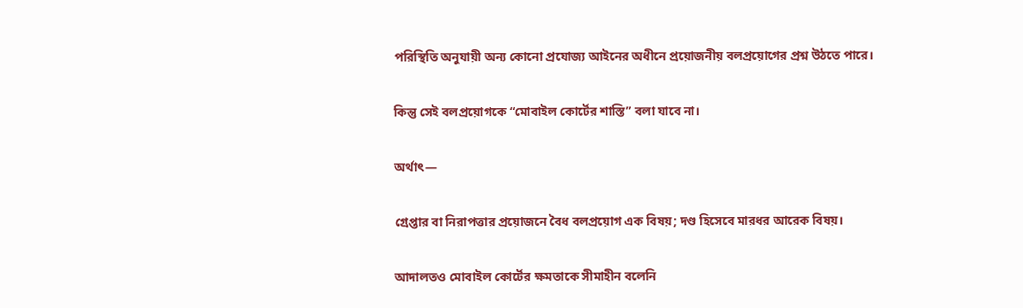পরিস্থিতি অনুযায়ী অন্য কোনো প্রযোজ্য আইনের অধীনে প্রয়োজনীয় বলপ্রয়োগের প্রশ্ন উঠতে পারে।

কিন্তু সেই বলপ্রয়োগকে “মোবাইল কোর্টের শাস্তি” বলা যাবে না।

অর্থাৎ—

গ্রেপ্তার বা নিরাপত্তার প্রয়োজনে বৈধ বলপ্রয়োগ এক বিষয়; দণ্ড হিসেবে মারধর আরেক বিষয়।

আদালতও মোবাইল কোর্টের ক্ষমতাকে সীমাহীন বলেনি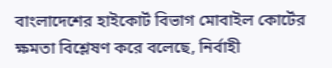বাংলাদেশের হাইকোর্ট বিভাগ মোবাইল কোর্টের ক্ষমতা বিশ্লেষণ করে বলেছে, নির্বাহী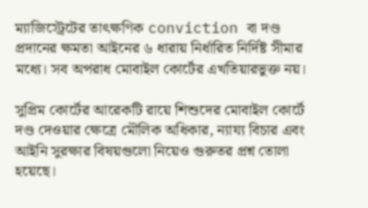ম্যাজিস্ট্রেটের তাৎক্ষণিক conviction বা দণ্ড প্রদানের ক্ষমতা আইনের ৬ ধারায় নির্ধারিত নির্দিষ্ট সীমার মধ্যে। সব অপরাধ মোবাইল কোর্টের এখতিয়ারভুক্ত নয়।

সুপ্রিম কোর্টের আরেকটি রায়ে শিশুদের মোবাইল কোর্টে দণ্ড দেওয়ার ক্ষেত্রে মৌলিক অধিকার, ন্যায্য বিচার এবং আইনি সুরক্ষার বিষয়গুলো নিয়েও গুরুতর প্রশ্ন তোলা হয়েছে।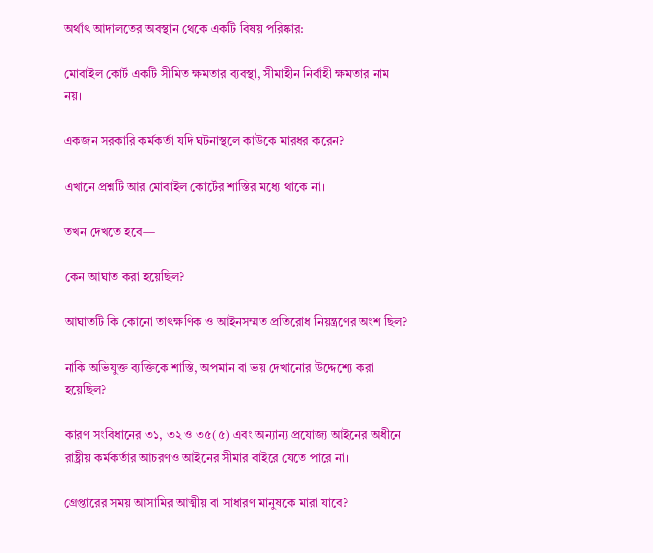অর্থাৎ আদালতের অবস্থান থেকে একটি বিষয় পরিষ্কার:

মোবাইল কোর্ট একটি সীমিত ক্ষমতার ব্যবস্থা, সীমাহীন নির্বাহী ক্ষমতার নাম নয়।

একজন সরকারি কর্মকর্তা যদি ঘটনাস্থলে কাউকে মারধর করেন?

এখানে প্রশ্নটি আর মোবাইল কোর্টের শাস্তির মধ্যে থাকে না।

তখন দেখতে হবে—

কেন আঘাত করা হয়েছিল?

আঘাতটি কি কোনো তাৎক্ষণিক ও আইনসম্মত প্রতিরোধ নিয়ন্ত্রণের অংশ ছিল?

নাকি অভিযুক্ত ব্যক্তিকে শাস্তি, অপমান বা ভয় দেখানোর উদ্দেশ্যে করা হয়েছিল?

কারণ সংবিধানের ৩১, ৩২ ও ৩৫(৫) এবং অন্যান্য প্রযোজ্য আইনের অধীনে রাষ্ট্রীয় কর্মকর্তার আচরণও আইনের সীমার বাইরে যেতে পারে না।

গ্রেপ্তারের সময় আসামির আত্মীয় বা সাধারণ মানুষকে মারা যাবে?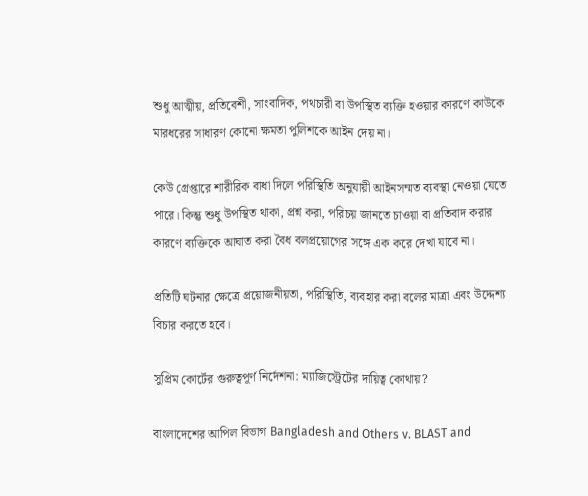শুধু আত্মীয়, প্রতিবেশী, সাংবাদিক, পথচারী বা উপস্থিত ব্যক্তি হওয়ার কারণে কাউকে মারধরের সাধারণ কোনো ক্ষমতা পুলিশকে আইন দেয় না।

কেউ গ্রেপ্তারে শারীরিক বাধা দিলে পরিস্থিতি অনুযায়ী আইনসম্মত ব্যবস্থা নেওয়া যেতে পারে। কিন্তু শুধু উপস্থিত থাকা, প্রশ্ন করা, পরিচয় জানতে চাওয়া বা প্রতিবাদ করার কারণে ব্যক্তিকে আঘাত করা বৈধ বলপ্রয়োগের সঙ্গে এক করে দেখা যাবে না।

প্রতিটি ঘটনার ক্ষেত্রে প্রয়োজনীয়তা, পরিস্থিতি, ব্যবহার করা বলের মাত্রা এবং উদ্দেশ্য বিচার করতে হবে।

সুপ্রিম কোর্টের গুরুত্বপূর্ণ নির্দেশনা: ম্যাজিস্ট্রেটের দায়িত্ব কোথায়?

বাংলাদেশের আপিল বিভাগ Bangladesh and Others v. BLAST and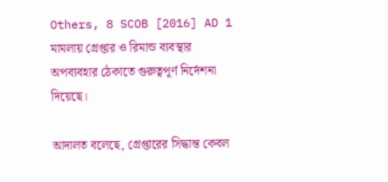Others, 8 SCOB [2016] AD 1 মামলায় গ্রেপ্তার ও রিমান্ড ব্যবস্থার অপব্যবহার ঠেকাতে গুরুত্বপূর্ণ নির্দেশনা দিয়েছে।

আদালত বলেছে, গ্রেপ্তারের সিদ্ধান্ত কেবল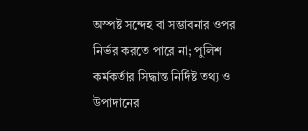অস্পষ্ট সন্দেহ বা সম্ভাবনার ওপর নির্ভর করতে পারে না; পুলিশ কর্মকর্তার সিদ্ধান্ত নির্দিষ্ট তথ্য ও উপাদানের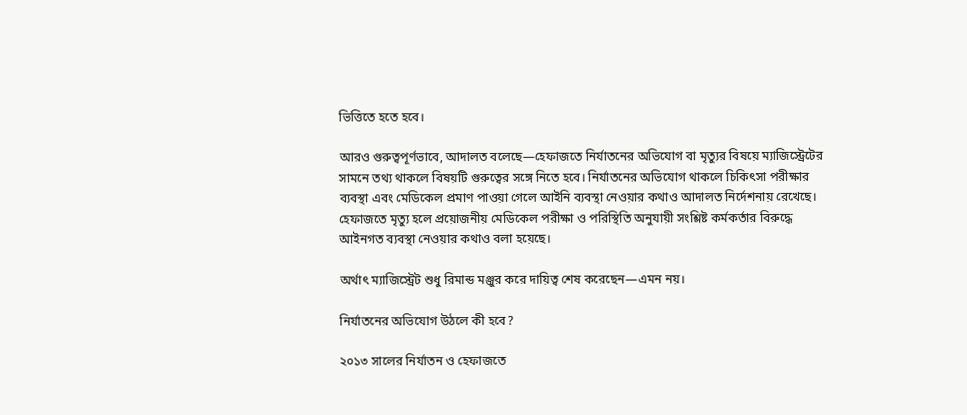ভিত্তিতে হতে হবে।

আরও গুরুত্বপূর্ণভাবে, আদালত বলেছে—হেফাজতে নির্যাতনের অভিযোগ বা মৃত্যুর বিষয়ে ম্যাজিস্ট্রেটের সামনে তথ্য থাকলে বিষয়টি গুরুত্বের সঙ্গে নিতে হবে। নির্যাতনের অভিযোগ থাকলে চিকিৎসা পরীক্ষার ব্যবস্থা এবং মেডিকেল প্রমাণ পাওয়া গেলে আইনি ব্যবস্থা নেওয়ার কথাও আদালত নির্দেশনায় রেখেছে। হেফাজতে মৃত্যু হলে প্রয়োজনীয় মেডিকেল পরীক্ষা ও পরিস্থিতি অনুযায়ী সংশ্লিষ্ট কর্মকর্তার বিরুদ্ধে আইনগত ব্যবস্থা নেওয়ার কথাও বলা হয়েছে।

অর্থাৎ ম্যাজিস্ট্রেট শুধু রিমান্ড মঞ্জুর করে দায়িত্ব শেষ করেছেন—এমন নয়।

নির্যাতনের অভিযোগ উঠলে কী হবে?

২০১৩ সালের নির্যাতন ও হেফাজতে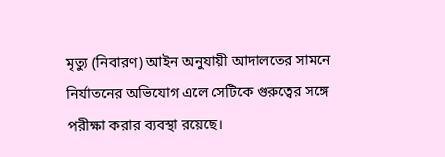মৃত্যু (নিবারণ) আইন অনুযায়ী আদালতের সামনে নির্যাতনের অভিযোগ এলে সেটিকে গুরুত্বের সঙ্গে পরীক্ষা করার ব্যবস্থা রয়েছে।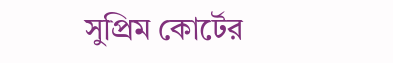সুপ্রিম কোর্টের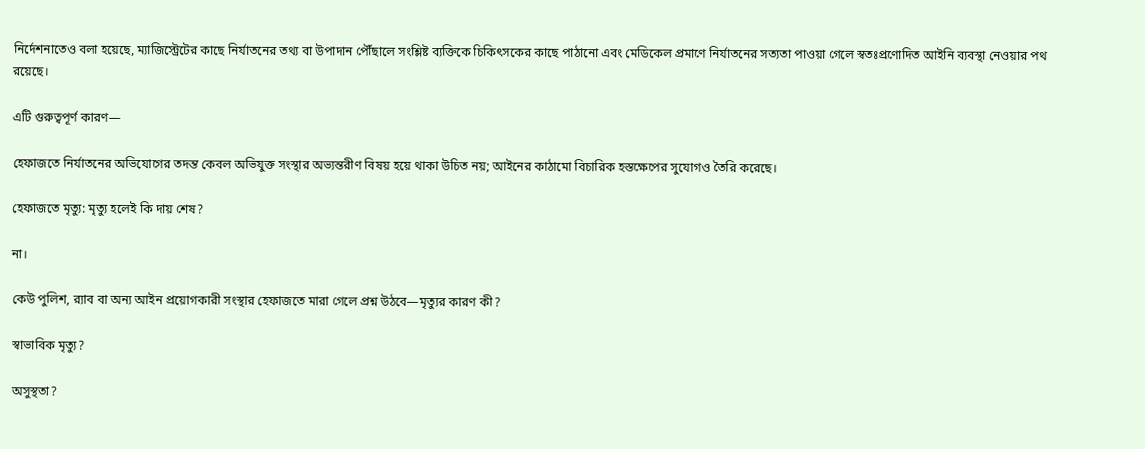নির্দেশনাতেও বলা হয়েছে, ম্যাজিস্ট্রেটের কাছে নির্যাতনের তথ্য বা উপাদান পৌঁছালে সংশ্লিষ্ট ব্যক্তিকে চিকিৎসকের কাছে পাঠানো এবং মেডিকেল প্রমাণে নির্যাতনের সত্যতা পাওয়া গেলে স্বতঃপ্রণোদিত আইনি ব্যবস্থা নেওয়ার পথ রয়েছে।

এটি গুরুত্বপূর্ণ কারণ—

হেফাজতে নির্যাতনের অভিযোগের তদন্ত কেবল অভিযুক্ত সংস্থার অভ্যন্তরীণ বিষয় হয়ে থাকা উচিত নয়; আইনের কাঠামো বিচারিক হস্তক্ষেপের সুযোগও তৈরি করেছে।

হেফাজতে মৃত্যু: মৃত্যু হলেই কি দায় শেষ?

না।

কেউ পুলিশ, র‍্যাব বা অন্য আইন প্রয়োগকারী সংস্থার হেফাজতে মারা গেলে প্রশ্ন উঠবে—মৃত্যুর কারণ কী?

স্বাভাবিক মৃত্যু?

অসুস্থতা?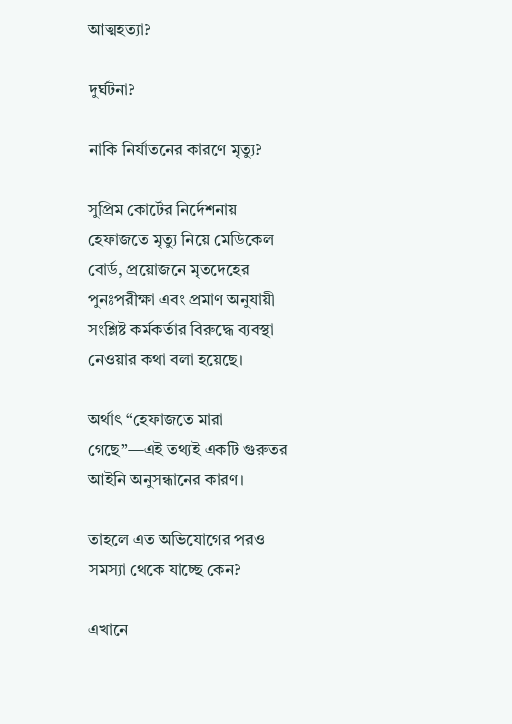আত্মহত্যা?

দুর্ঘটনা?

নাকি নির্যাতনের কারণে মৃত্যু?

সুপ্রিম কোর্টের নির্দেশনায় হেফাজতে মৃত্যু নিয়ে মেডিকেল বোর্ড, প্রয়োজনে মৃতদেহের পুনঃপরীক্ষা এবং প্রমাণ অনুযায়ী সংশ্লিষ্ট কর্মকর্তার বিরুদ্ধে ব্যবস্থা নেওয়ার কথা বলা হয়েছে।

অর্থাৎ “হেফাজতে মারা গেছে”—এই তথ্যই একটি গুরুতর আইনি অনুসন্ধানের কারণ।

তাহলে এত অভিযোগের পরও সমস্যা থেকে যাচ্ছে কেন?

এখানে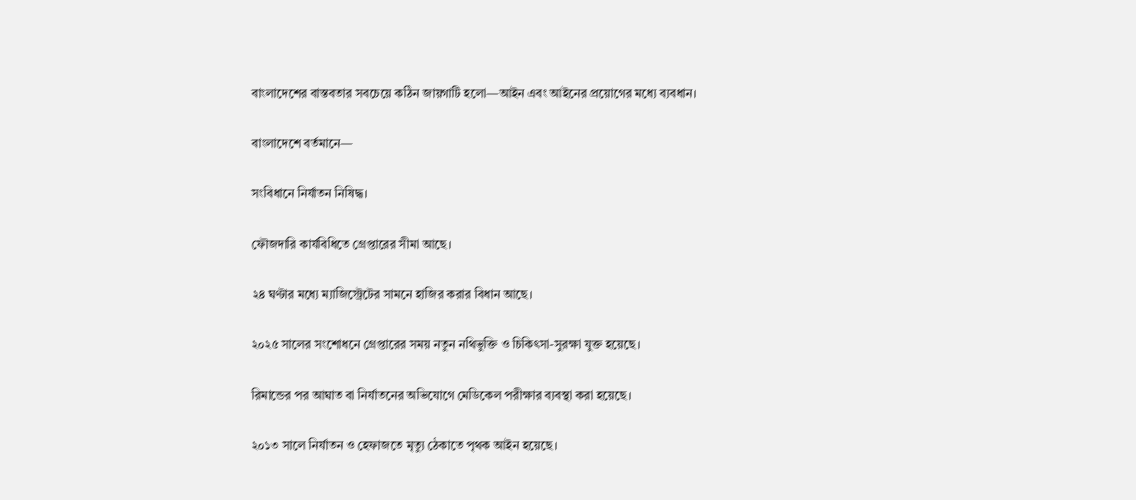বাংলাদেশের বাস্তবতার সবচেয়ে কঠিন জায়গাটি হলো—আইন এবং আইনের প্রয়োগের মধ্যে ব্যবধান।

বাংলাদেশে বর্তমানে—

সংবিধানে নির্যাতন নিষিদ্ধ।

ফৌজদারি কার্যবিধিতে গ্রেপ্তারের সীমা আছে।

২৪ ঘণ্টার মধ্যে ম্যাজিস্ট্রেটের সামনে হাজির করার বিধান আছে।

২০২৫ সালের সংশোধনে গ্রেপ্তারের সময় নতুন নথিভুক্তি ও চিকিৎসা-সুরক্ষা যুক্ত হয়েছে।

রিমান্ডের পর আঘাত বা নির্যাতনের অভিযোগে মেডিকেল পরীক্ষার ব্যবস্থা করা হয়েছে।

২০১৩ সালে নির্যাতন ও হেফাজতে মৃত্যু ঠেকাতে পৃথক আইন হয়েছে।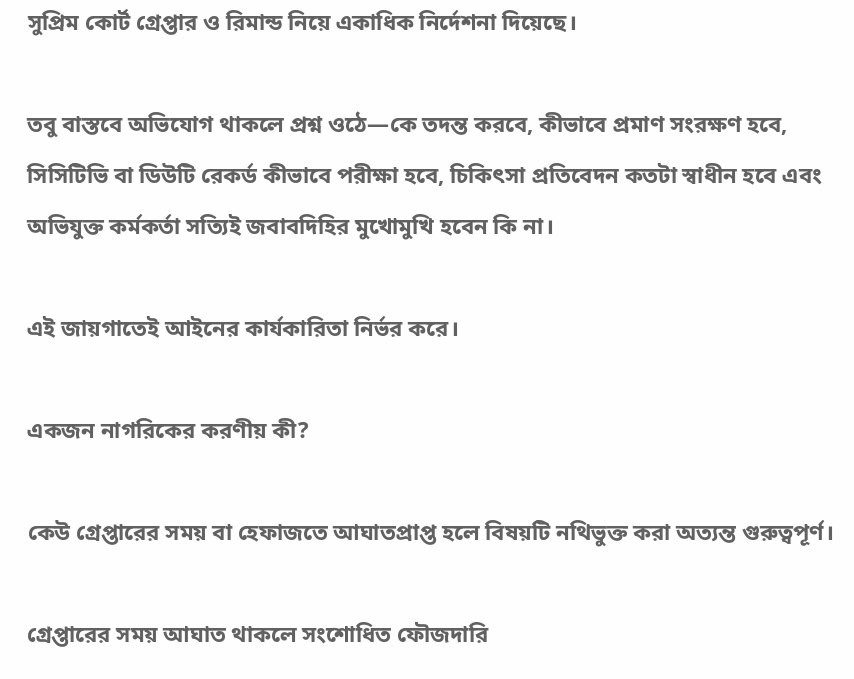সুপ্রিম কোর্ট গ্রেপ্তার ও রিমান্ড নিয়ে একাধিক নির্দেশনা দিয়েছে।

তবু বাস্তবে অভিযোগ থাকলে প্রশ্ন ওঠে—কে তদন্ত করবে, কীভাবে প্রমাণ সংরক্ষণ হবে, সিসিটিভি বা ডিউটি রেকর্ড কীভাবে পরীক্ষা হবে, চিকিৎসা প্রতিবেদন কতটা স্বাধীন হবে এবং অভিযুক্ত কর্মকর্তা সত্যিই জবাবদিহির মুখোমুখি হবেন কি না।

এই জায়গাতেই আইনের কার্যকারিতা নির্ভর করে।

একজন নাগরিকের করণীয় কী?

কেউ গ্রেপ্তারের সময় বা হেফাজতে আঘাতপ্রাপ্ত হলে বিষয়টি নথিভুক্ত করা অত্যন্ত গুরুত্বপূর্ণ।

গ্রেপ্তারের সময় আঘাত থাকলে সংশোধিত ফৌজদারি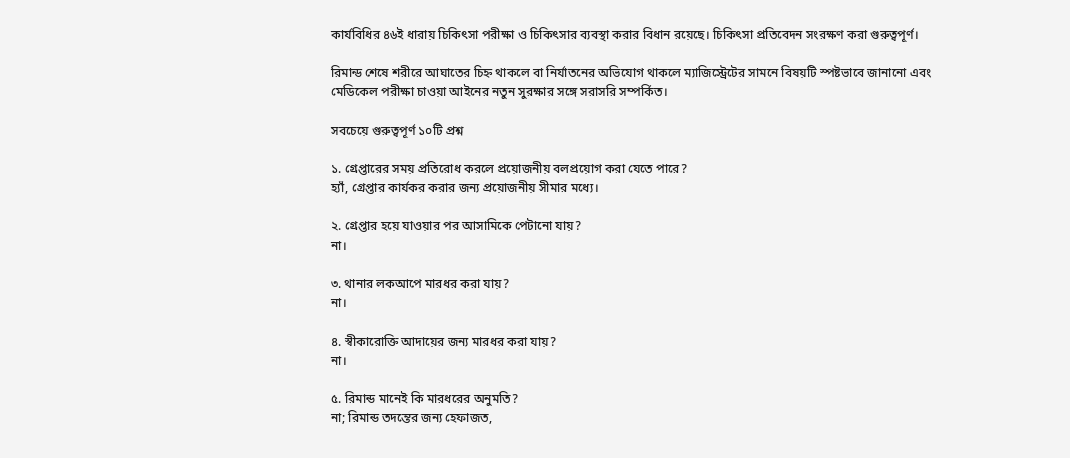কার্যবিধির ৪৬ই ধারায় চিকিৎসা পরীক্ষা ও চিকিৎসার ব্যবস্থা করার বিধান রয়েছে। চিকিৎসা প্রতিবেদন সংরক্ষণ করা গুরুত্বপূর্ণ।

রিমান্ড শেষে শরীরে আঘাতের চিহ্ন থাকলে বা নির্যাতনের অভিযোগ থাকলে ম্যাজিস্ট্রেটের সামনে বিষয়টি স্পষ্টভাবে জানানো এবং মেডিকেল পরীক্ষা চাওয়া আইনের নতুন সুরক্ষার সঙ্গে সরাসরি সম্পর্কিত।

সবচেয়ে গুরুত্বপূর্ণ ১০টি প্রশ্ন

১. গ্রেপ্তারের সময় প্রতিরোধ করলে প্রয়োজনীয় বলপ্রয়োগ করা যেতে পারে?
হ্যাঁ, গ্রেপ্তার কার্যকর করার জন্য প্রয়োজনীয় সীমার মধ্যে।

২. গ্রেপ্তার হয়ে যাওয়ার পর আসামিকে পেটানো যায়?
না।

৩. থানার লকআপে মারধর করা যায়?
না।

৪. স্বীকারোক্তি আদায়ের জন্য মারধর করা যায়?
না।

৫. রিমান্ড মানেই কি মারধরের অনুমতি?
না; রিমান্ড তদন্তের জন্য হেফাজত,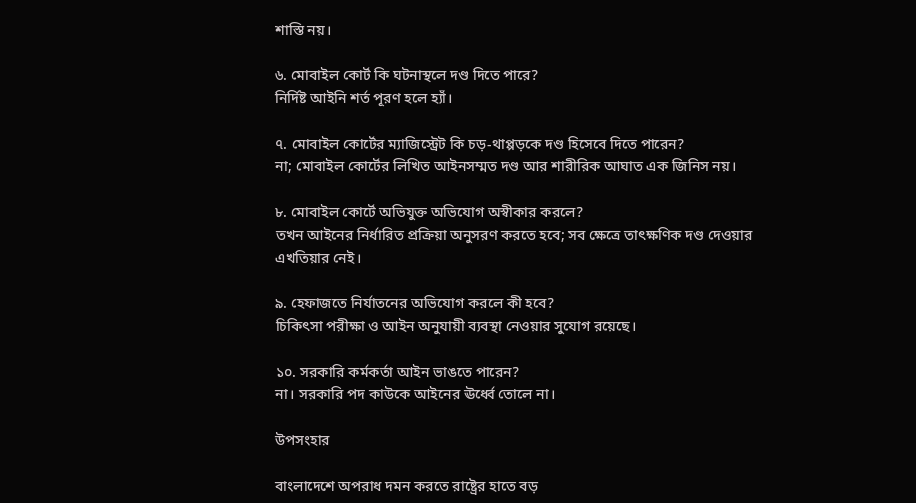শাস্তি নয়।

৬. মোবাইল কোর্ট কি ঘটনাস্থলে দণ্ড দিতে পারে?
নির্দিষ্ট আইনি শর্ত পূরণ হলে হ্যাঁ।

৭. মোবাইল কোর্টের ম্যাজিস্ট্রেট কি চড়-থাপ্পড়কে দণ্ড হিসেবে দিতে পারেন?
না; মোবাইল কোর্টের লিখিত আইনসম্মত দণ্ড আর শারীরিক আঘাত এক জিনিস নয়।

৮. মোবাইল কোর্টে অভিযুক্ত অভিযোগ অস্বীকার করলে?
তখন আইনের নির্ধারিত প্রক্রিয়া অনুসরণ করতে হবে; সব ক্ষেত্রে তাৎক্ষণিক দণ্ড দেওয়ার এখতিয়ার নেই।

৯. হেফাজতে নির্যাতনের অভিযোগ করলে কী হবে?
চিকিৎসা পরীক্ষা ও আইন অনুযায়ী ব্যবস্থা নেওয়ার সুযোগ রয়েছে।

১০. সরকারি কর্মকর্তা আইন ভাঙতে পারেন?
না। সরকারি পদ কাউকে আইনের ঊর্ধ্বে তোলে না।

উপসংহার

বাংলাদেশে অপরাধ দমন করতে রাষ্ট্রের হাতে বড়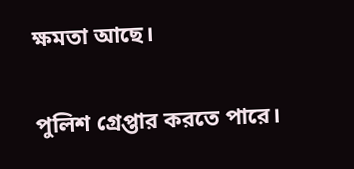ক্ষমতা আছে।

পুলিশ গ্রেপ্তার করতে পারে।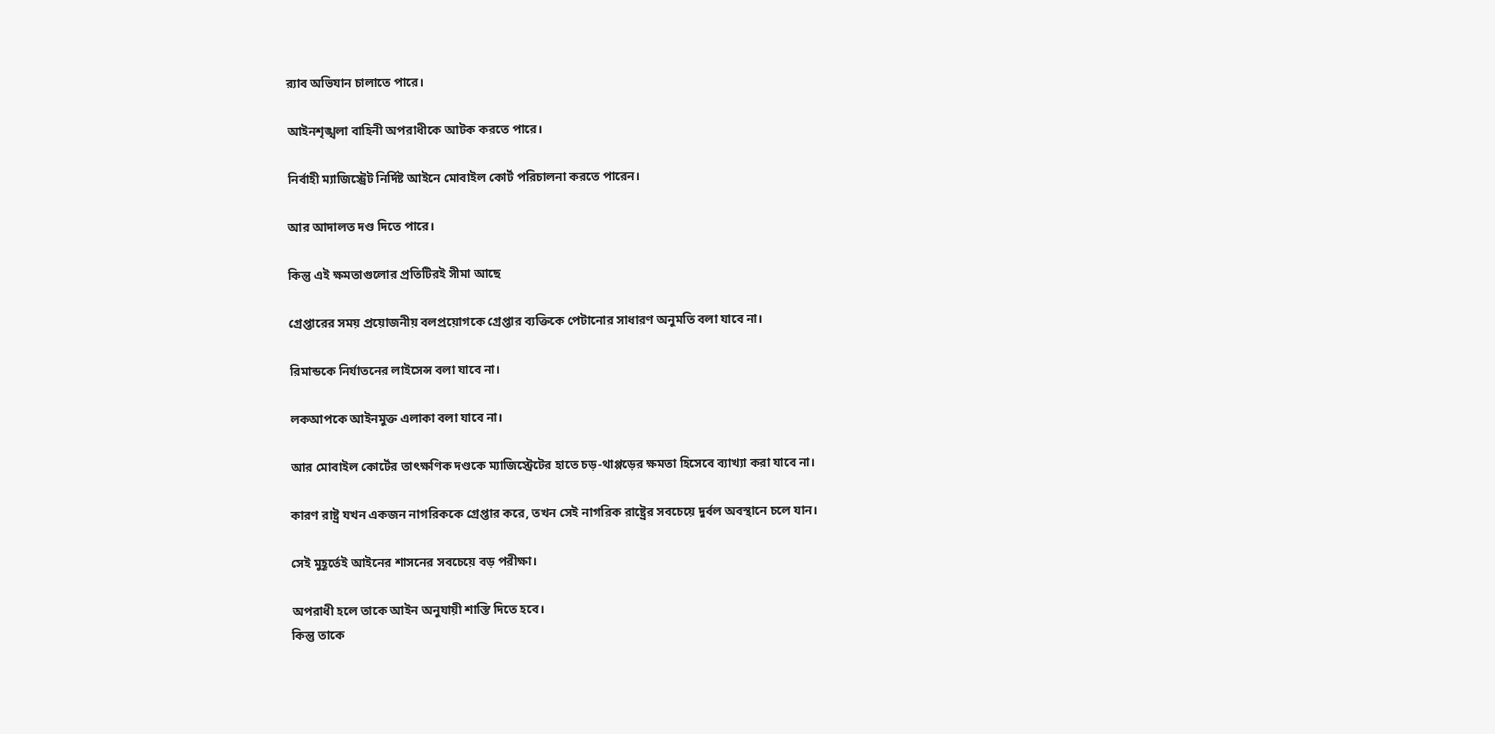র‍্যাব অভিযান চালাতে পারে।

আইনশৃঙ্খলা বাহিনী অপরাধীকে আটক করতে পারে।

নির্বাহী ম্যাজিস্ট্রেট নির্দিষ্ট আইনে মোবাইল কোর্ট পরিচালনা করতে পারেন।

আর আদালত দণ্ড দিতে পারে।

কিন্তু এই ক্ষমতাগুলোর প্রতিটিরই সীমা আছে

গ্রেপ্তারের সময় প্রয়োজনীয় বলপ্রয়োগকে গ্রেপ্তার ব্যক্তিকে পেটানোর সাধারণ অনুমতি বলা যাবে না।

রিমান্ডকে নির্যাতনের লাইসেন্স বলা যাবে না।

লকআপকে আইনমুক্ত এলাকা বলা যাবে না।

আর মোবাইল কোর্টের তাৎক্ষণিক দণ্ডকে ম্যাজিস্ট্রেটের হাতে চড়-থাপ্পড়ের ক্ষমতা হিসেবে ব্যাখ্যা করা যাবে না।

কারণ রাষ্ট্র যখন একজন নাগরিককে গ্রেপ্তার করে, তখন সেই নাগরিক রাষ্ট্রের সবচেয়ে দুর্বল অবস্থানে চলে যান।

সেই মুহূর্তেই আইনের শাসনের সবচেয়ে বড় পরীক্ষা।

অপরাধী হলে তাকে আইন অনুযায়ী শাস্তি দিতে হবে।
কিন্তু তাকে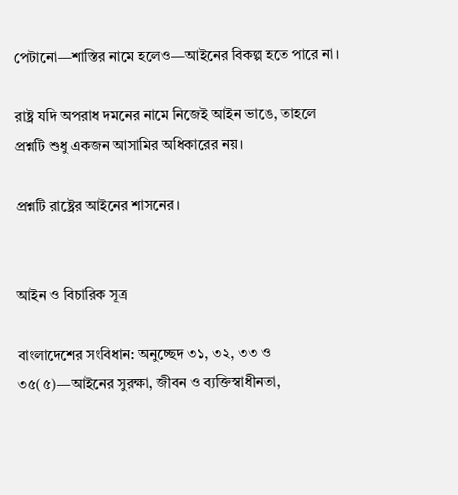পেটানো—শাস্তির নামে হলেও—আইনের বিকল্প হতে পারে না।

রাষ্ট্র যদি অপরাধ দমনের নামে নিজেই আইন ভাঙে, তাহলে প্রশ্নটি শুধু একজন আসামির অধিকারের নয়।

প্রশ্নটি রাষ্ট্রের আইনের শাসনের।


আইন ও বিচারিক সূত্র

বাংলাদেশের সংবিধান: অনুচ্ছেদ ৩১, ৩২, ৩৩ ও ৩৫(৫)—আইনের সুরক্ষা, জীবন ও ব্যক্তিস্বাধীনতা,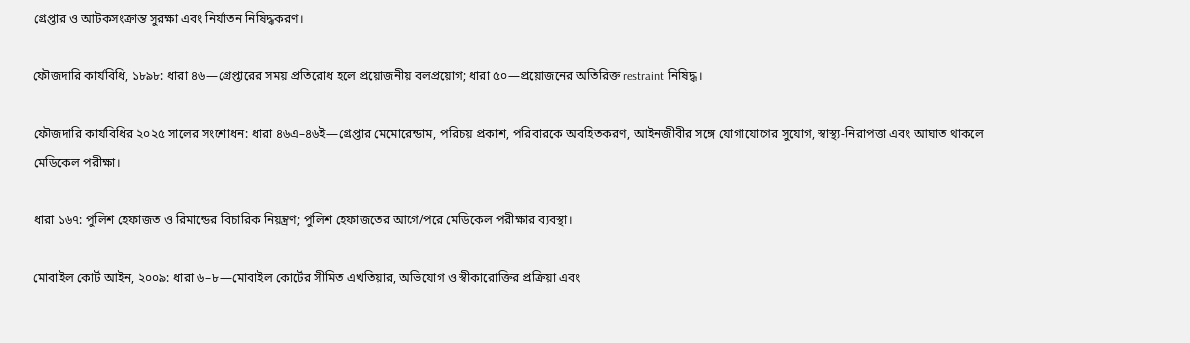গ্রেপ্তার ও আটকসংক্রান্ত সুরক্ষা এবং নির্যাতন নিষিদ্ধকরণ।

ফৌজদারি কার্যবিধি, ১৮৯৮: ধারা ৪৬—গ্রেপ্তারের সময় প্রতিরোধ হলে প্রয়োজনীয় বলপ্রয়োগ; ধারা ৫০—প্রয়োজনের অতিরিক্ত restraint নিষিদ্ধ।

ফৌজদারি কার্যবিধির ২০২৫ সালের সংশোধন: ধারা ৪৬এ–৪৬ই—গ্রেপ্তার মেমোরেন্ডাম, পরিচয় প্রকাশ, পরিবারকে অবহিতকরণ, আইনজীবীর সঙ্গে যোগাযোগের সুযোগ, স্বাস্থ্য-নিরাপত্তা এবং আঘাত থাকলে মেডিকেল পরীক্ষা।

ধারা ১৬৭: পুলিশ হেফাজত ও রিমান্ডের বিচারিক নিয়ন্ত্রণ; পুলিশ হেফাজতের আগে/পরে মেডিকেল পরীক্ষার ব্যবস্থা।

মোবাইল কোর্ট আইন, ২০০৯: ধারা ৬–৮—মোবাইল কোর্টের সীমিত এখতিয়ার, অভিযোগ ও স্বীকারোক্তির প্রক্রিয়া এবং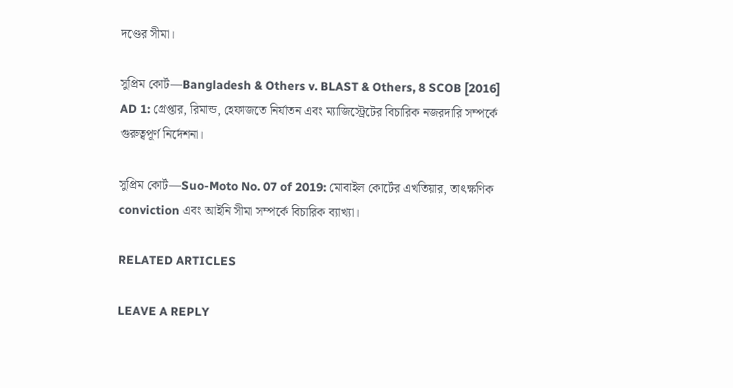দণ্ডের সীমা।

সুপ্রিম কোর্ট—Bangladesh & Others v. BLAST & Others, 8 SCOB [2016] AD 1: গ্রেপ্তার, রিমান্ড, হেফাজতে নির্যাতন এবং ম্যাজিস্ট্রেটের বিচারিক নজরদারি সম্পর্কে গুরুত্বপূর্ণ নির্দেশনা।

সুপ্রিম কোর্ট—Suo-Moto No. 07 of 2019: মোবাইল কোর্টের এখতিয়ার, তাৎক্ষণিক conviction এবং আইনি সীমা সম্পর্কে বিচারিক ব্যাখ্যা।

RELATED ARTICLES

LEAVE A REPLY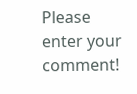Please enter your comment!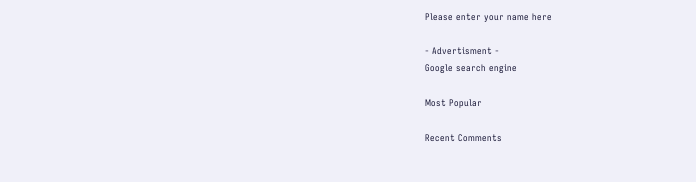Please enter your name here

- Advertisment -
Google search engine

Most Popular

Recent Comments